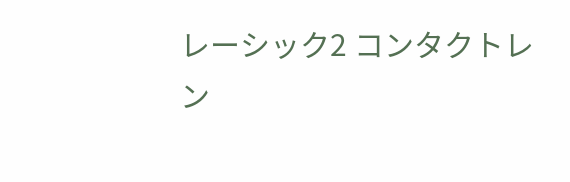レーシック2 コンタクトレン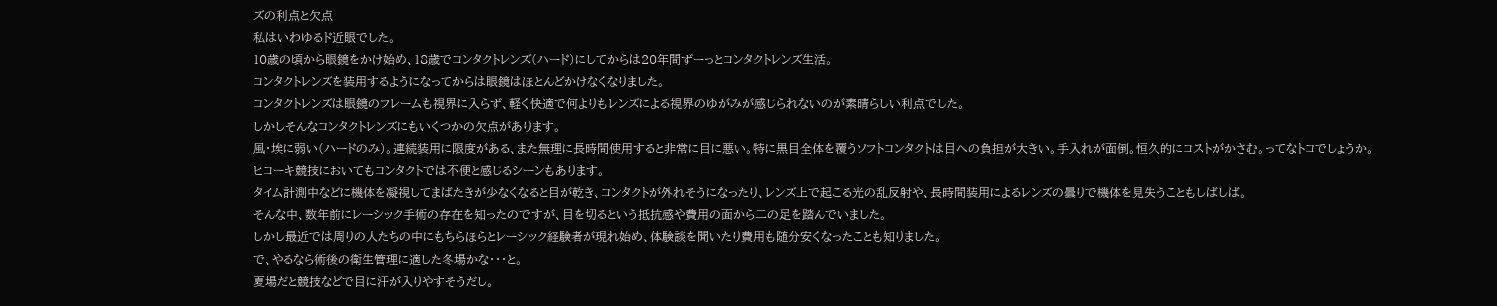ズの利点と欠点
私はいわゆるド近眼でした。
10歳の頃から眼鏡をかけ始め、18歳でコンタクトレンズ(ハード)にしてからは20年間ずーっとコンタクトレンズ生活。
コンタクトレンズを装用するようになってからは眼鏡はほとんどかけなくなりました。
コンタクトレンズは眼鏡のフレームも視界に入らず、軽く快適で何よりもレンズによる視界のゆがみが感じられないのが素晴らしい利点でした。
しかしそんなコンタクトレンズにもいくつかの欠点があります。
風・埃に弱い(ハードのみ)。連続装用に限度がある、また無理に長時間使用すると非常に目に悪い。特に黒目全体を覆うソフトコンタクトは目への負担が大きい。手入れが面倒。恒久的にコストがかさむ。ってなトコでしょうか。
ヒコーキ競技においてもコンタクトでは不便と感じるシーンもあります。
タイム計測中などに機体を凝視してまばたきが少なくなると目が乾き、コンタクトが外れそうになったり、レンズ上で起こる光の乱反射や、長時間装用によるレンズの曇りで機体を見失うこともしばしば。
そんな中、数年前にレーシック手術の存在を知ったのですが、目を切るという抵抗感や費用の面から二の足を踏んでいました。
しかし最近では周りの人たちの中にもちらほらとレーシック経験者が現れ始め、体験談を聞いたり費用も随分安くなったことも知りました。
で、やるなら術後の衛生管理に適した冬場かな・・・と。
夏場だと競技などで目に汗が入りやすそうだし。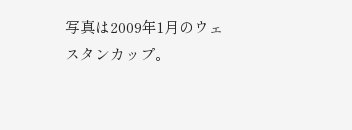写真は2009年1月のウェスタンカップ。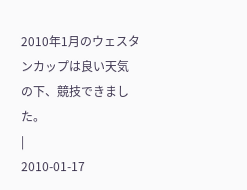2010年1月のウェスタンカップは良い天気の下、競技できました。
|
2010-01-17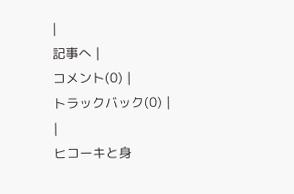|
記事へ |
コメント(0) |
トラックバック(0) |
|
ヒコーキと身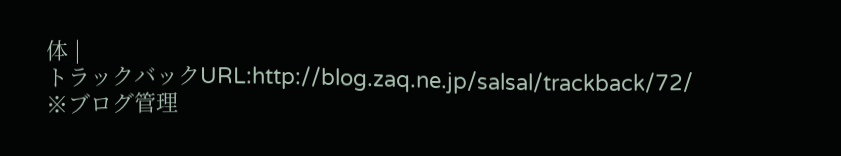体 |
トラックバックURL:http://blog.zaq.ne.jp/salsal/trackback/72/
※ブログ管理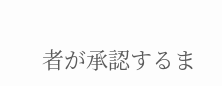者が承認するま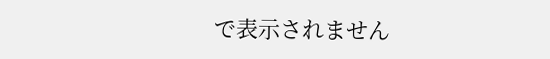で表示されません